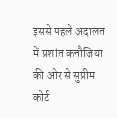इससे पहले अदालत में प्रशांत कनौजिया की ओर से सुप्रीम कोर्ट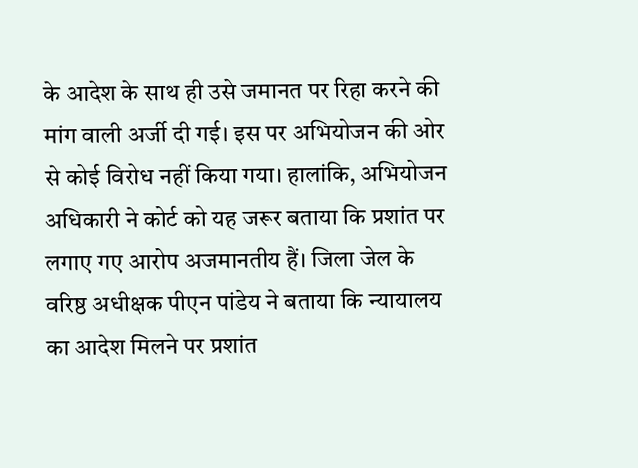के आदेश के साथ ही उसे जमानत पर रिहा करने की मांग वाली अर्जी दी गई। इस पर अभियोजन की ओर से कोई विरोध नहीं किया गया। हालांकि, अभियोजन अधिकारी ने कोर्ट को यह जरूर बताया कि प्रशांत पर लगाए गए आरोप अजमानतीय हैं। जिला जेल के वरिष्ठ अधीक्षक पीएन पांडेय ने बताया कि न्यायालय का आदेश मिलने पर प्रशांत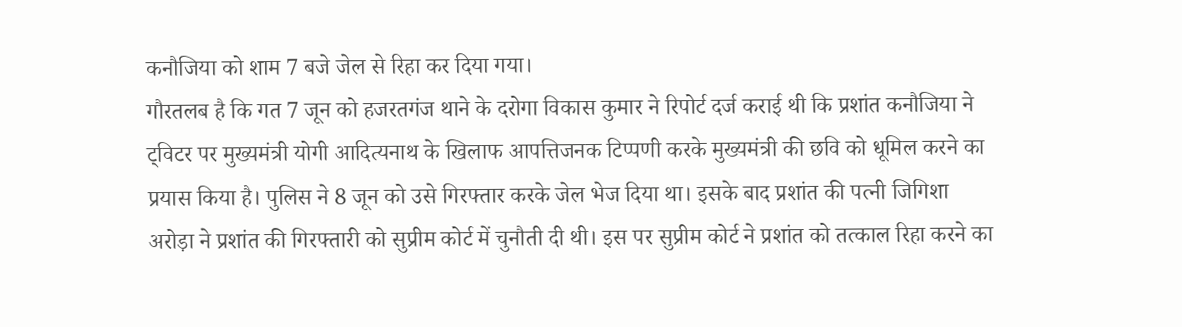कनौजिया को शाम 7 बजे जेल से रिहा कर दिया गया।
गौरतलब है कि गत 7 जून को हजरतगंज थाने के दरोगा विकास कुमार ने रिपोर्ट दर्ज कराई थी कि प्रशांत कनौजिया ने ट्विटर पर मुख्यमंत्री योगी आदित्यनाथ के खिलाफ आपत्तिजनक टिप्पणी करके मुख्यमंत्री की छवि को धूमिल करने का प्रयास किया है। पुलिस ने 8 जून को उसे गिरफ्तार करके जेल भेज दिया था। इसके बाद प्रशांत की पत्नी जिगिशा अरोड़ा ने प्रशांत की गिरफ्तारी को सुप्रीम कोर्ट में चुनौती दी थी। इस पर सुप्रीम कोर्ट ने प्रशांत को तत्काल रिहा करने का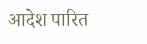आदेश पारित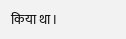किया था।